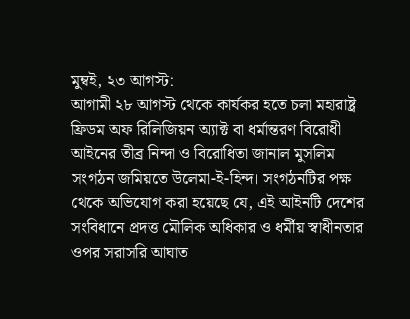মুম্বই, ২৩ আগস্ট:
আগামী ২৮ আগস্ট থেকে কার্যকর হতে চলা মহারাষ্ট্র ফ্রিডম অফ রিলিজিয়ন অ্যাক্ট বা ধর্মান্তরণ বিরোধী আইনের তীব্র নিন্দা ও বিরোধিতা জানাল মুসলিম সংগঠন জমিয়তে উলেমা-ই-হিন্দ। সংগঠনটির পক্ষ থেকে অভিযোগ করা হয়েছে যে, এই আইনটি দেশের সংবিধানে প্রদত্ত মৌলিক অধিকার ও ধর্মীয় স্বাধীনতার ওপর সরাসরি আঘাত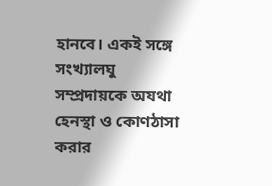হানবে। একই সঙ্গে সংখ্যালঘু সম্প্রদায়কে অযথা হেনস্থা ও কোণঠাসা করার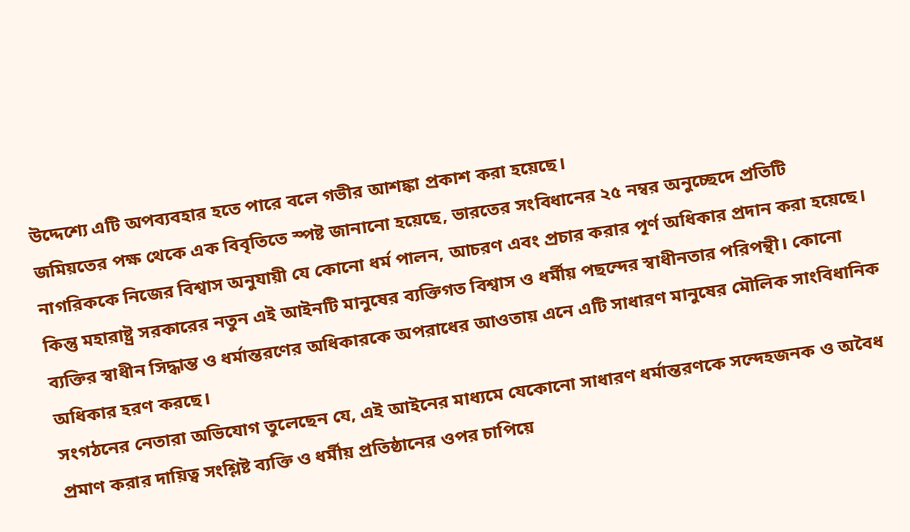উদ্দেশ্যে এটি অপব্যবহার হতে পারে বলে গভীর আশঙ্কা প্রকাশ করা হয়েছে।
জমিয়তের পক্ষ থেকে এক বিবৃতিতে স্পষ্ট জানানো হয়েছে, ভারতের সংবিধানের ২৫ নম্বর অনুচ্ছেদে প্রতিটি নাগরিককে নিজের বিশ্বাস অনুযায়ী যে কোনো ধর্ম পালন, আচরণ এবং প্রচার করার পূর্ণ অধিকার প্রদান করা হয়েছে। কিন্তু মহারাষ্ট্র সরকারের নতুন এই আইনটি মানুষের ব্যক্তিগত বিশ্বাস ও ধর্মীয় পছন্দের স্বাধীনতার পরিপন্থী। কোনো ব্যক্তির স্বাধীন সিদ্ধান্ত ও ধর্মান্তরণের অধিকারকে অপরাধের আওতায় এনে এটি সাধারণ মানুষের মৌলিক সাংবিধানিক অধিকার হরণ করছে।
সংগঠনের নেতারা অভিযোগ তুলেছেন যে, এই আইনের মাধ্যমে যেকোনো সাধারণ ধর্মান্তরণকে সন্দেহজনক ও অবৈধ প্রমাণ করার দায়িত্ব সংশ্লিষ্ট ব্যক্তি ও ধর্মীয় প্রতিষ্ঠানের ওপর চাপিয়ে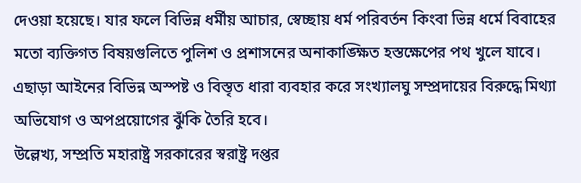দেওয়া হয়েছে। যার ফলে বিভিন্ন ধর্মীয় আচার, স্বেচ্ছায় ধর্ম পরিবর্তন কিংবা ভিন্ন ধর্মে বিবাহের মতো ব্যক্তিগত বিষয়গুলিতে পুলিশ ও প্রশাসনের অনাকাঙ্ক্ষিত হস্তক্ষেপের পথ খুলে যাবে। এছাড়া আইনের বিভিন্ন অস্পষ্ট ও বিস্তৃত ধারা ব্যবহার করে সংখ্যালঘু সম্প্রদায়ের বিরুদ্ধে মিথ্যা অভিযোগ ও অপপ্রয়োগের ঝুঁকি তৈরি হবে।
উল্লেখ্য, সম্প্রতি মহারাষ্ট্র সরকারের স্বরাষ্ট্র দপ্তর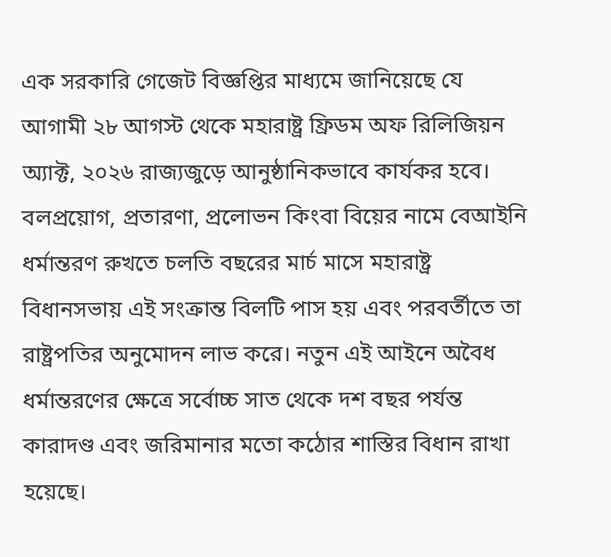এক সরকারি গেজেট বিজ্ঞপ্তির মাধ্যমে জানিয়েছে যে আগামী ২৮ আগস্ট থেকে মহারাষ্ট্র ফ্রিডম অফ রিলিজিয়ন অ্যাক্ট, ২০২৬ রাজ্যজুড়ে আনুষ্ঠানিকভাবে কার্যকর হবে। বলপ্রয়োগ, প্রতারণা, প্রলোভন কিংবা বিয়ের নামে বেআইনি ধর্মান্তরণ রুখতে চলতি বছরের মার্চ মাসে মহারাষ্ট্র বিধানসভায় এই সংক্রান্ত বিলটি পাস হয় এবং পরবর্তীতে তা রাষ্ট্রপতির অনুমোদন লাভ করে। নতুন এই আইনে অবৈধ ধর্মান্তরণের ক্ষেত্রে সর্বোচ্চ সাত থেকে দশ বছর পর্যন্ত কারাদণ্ড এবং জরিমানার মতো কঠোর শাস্তির বিধান রাখা হয়েছে।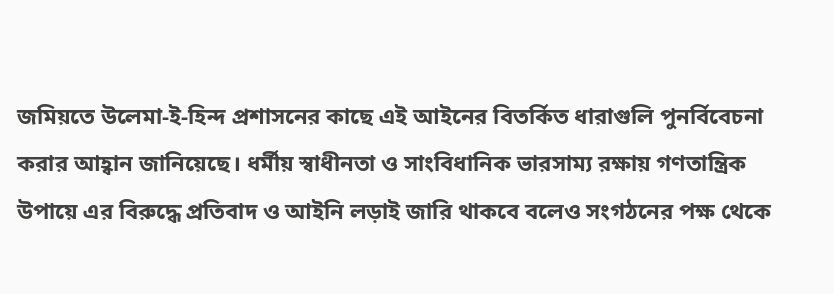জমিয়তে উলেমা-ই-হিন্দ প্রশাসনের কাছে এই আইনের বিতর্কিত ধারাগুলি পুনর্বিবেচনা করার আহ্বান জানিয়েছে। ধর্মীয় স্বাধীনতা ও সাংবিধানিক ভারসাম্য রক্ষায় গণতান্ত্রিক উপায়ে এর বিরুদ্ধে প্রতিবাদ ও আইনি লড়াই জারি থাকবে বলেও সংগঠনের পক্ষ থেকে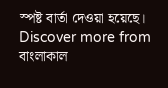স্পষ্ট বার্তা দেওয়া হয়েছে।
Discover more from বাংলাকাল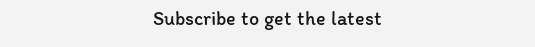Subscribe to get the latest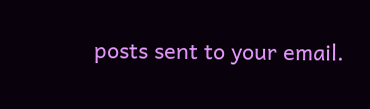posts sent to your email.